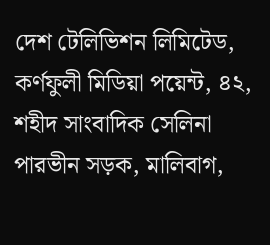দেশ টেলিভিশন লিমিটেড, কর্ণফুলী মিডিয়া পয়েন্ট, ৪২, শহীদ সাংবাদিক সেলিনা পারভীন সড়ক, মালিবাগ,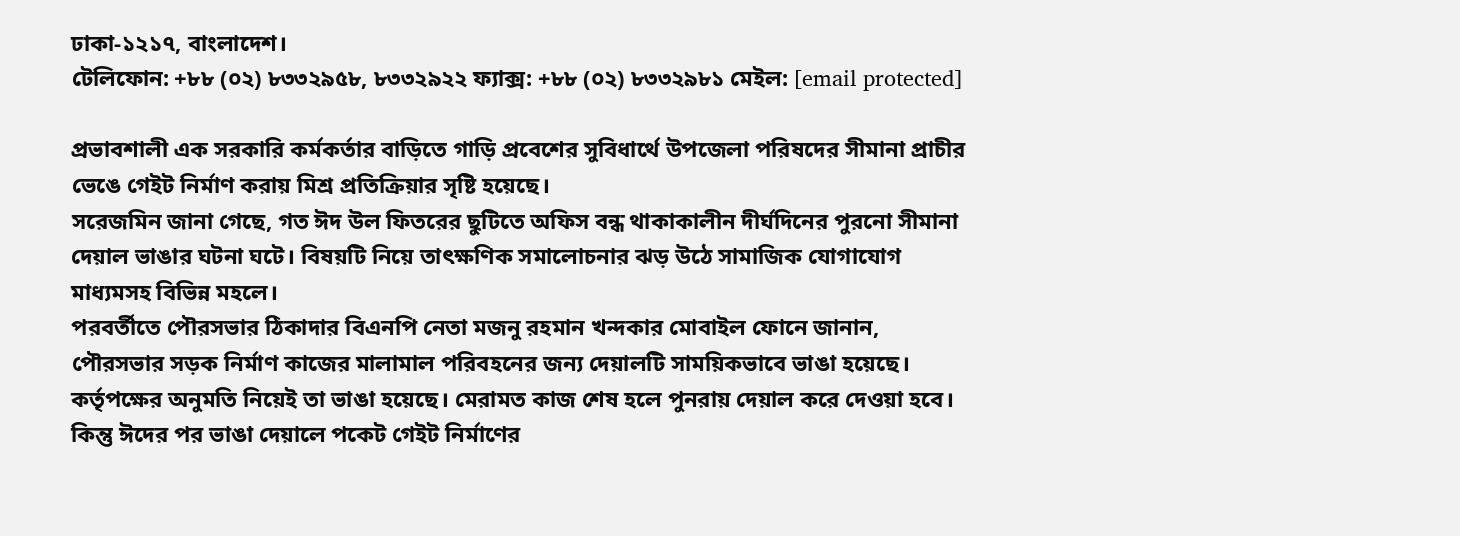ঢাকা-১২১৭, বাংলাদেশ।
টেলিফোন: +৮৮ (০২) ৮৩৩২৯৫৮, ৮৩৩২৯২২ ফ্যাক্স: +৮৮ (০২) ৮৩৩২৯৮১ মেইল: [email protected]

প্রভাবশালী এক সরকারি কর্মকর্তার বাড়িতে গাড়ি প্রবেশের সুবিধার্থে উপজেলা পরিষদের সীমানা প্রাচীর ভেঙে গেইট নির্মাণ করায় মিশ্র প্রতিক্রিয়ার সৃষ্টি হয়েছে।
সরেজমিন জানা গেছে, গত ঈদ উল ফিতরের ছুটিতে অফিস বন্ধ থাকাকালীন দীর্ঘদিনের পুরনো সীমানা দেয়াল ভাঙার ঘটনা ঘটে। বিষয়টি নিয়ে তাৎক্ষণিক সমালোচনার ঝড় উঠে সামাজিক যোগাযোগ মাধ্যমসহ বিভিন্ন মহলে।
পরবর্তীতে পৌরসভার ঠিকাদার বিএনপি নেতা মজনু রহমান খন্দকার মোবাইল ফোনে জানান, পৌরসভার সড়ক নির্মাণ কাজের মালামাল পরিবহনের জন্য দেয়ালটি সাময়িকভাবে ভাঙা হয়েছে। কর্তৃপক্ষের অনুমতি নিয়েই তা ভাঙা হয়েছে। মেরামত কাজ শেষ হলে পুনরায় দেয়াল করে দেওয়া হবে। কিন্তু ঈদের পর ভাঙা দেয়ালে পকেট গেইট নির্মাণের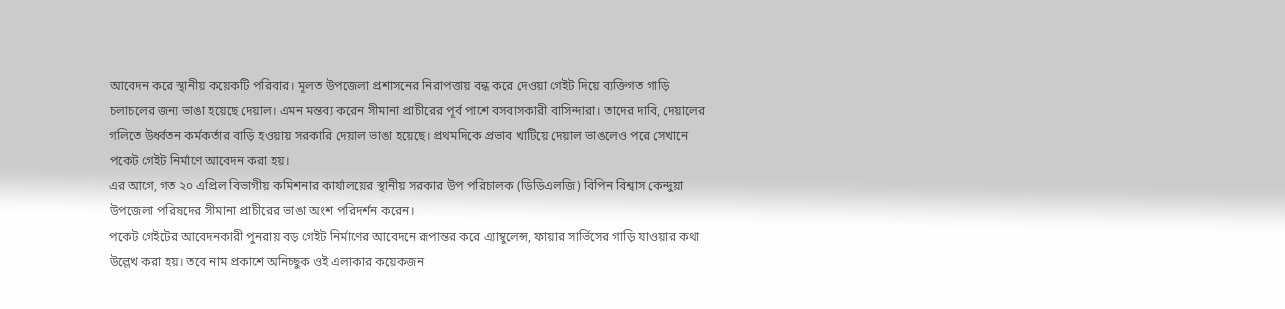আবেদন করে স্থানীয় কয়েকটি পরিবার। মূলত উপজেলা প্রশাসনের নিরাপত্তায় বন্ধ করে দেওয়া গেইট দিয়ে ব্যক্তিগত গাড়ি চলাচলের জন্য ভাঙা হয়েছে দেয়াল। এমন মন্তব্য করেন সীমানা প্রাচীরের পূর্ব পাশে বসবাসকারী বাসিন্দারা। তাদের দাবি, দেয়ালের গলিতে উর্ধ্বতন কর্মকর্তার বাড়ি হওয়ায় সরকারি দেয়াল ভাঙা হয়েছে। প্রথমদিকে প্রভাব খাটিয়ে দেয়াল ভাঙলেও পরে সেখানে পকেট গেইট নির্মাণে আবেদন করা হয়।
এর আগে, গত ২০ এপ্রিল বিভাগীয় কমিশনার কার্যালয়ের স্থানীয় সরকার উপ পরিচালক (ডিডিএলজি) বিপিন বিশ্বাস কেন্দুয়া উপজেলা পরিষদের সীমানা প্রাচীরের ভাঙা অংশ পরিদর্শন করেন।
পকেট গেইটের আবেদনকারী পুনরায় বড় গেইট নির্মাণের আবেদনে রূপান্তর করে এ্যাম্বুলেন্স, ফায়ার সার্ভিসের গাড়ি যাওয়ার কথা উল্লেখ করা হয়। তবে নাম প্রকাশে অনিচ্ছুক ওই এলাকার কয়েকজন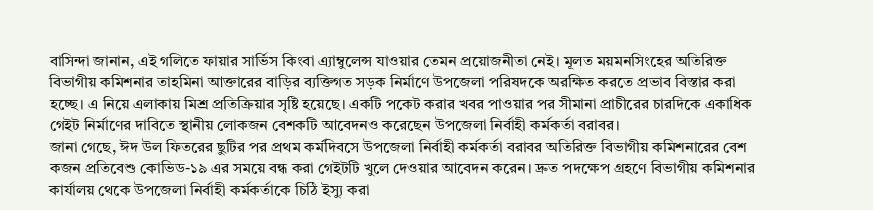বাসিন্দা জানান, এই গলিতে ফায়ার সার্ভিস কিংবা এ্যাম্বুলেন্স যাওয়ার তেমন প্রয়োজনীতা নেই। মূলত ময়মনসিংহের অতিরিক্ত বিভাগীয় কমিশনার তাহমিনা আক্তারের বাড়ির ব্যক্তিগত সড়ক নির্মাণে উপজেলা পরিষদকে অরক্ষিত করতে প্রভাব বিস্তার করা হচ্ছে। এ নিয়ে এলাকায় মিশ্র প্রতিক্রিয়ার সৃষ্টি হয়েছে। একটি পকেট করার খবর পাওয়ার পর সীমানা প্রাচীরের চারদিকে একাধিক গেইট নির্মাণের দাবিতে স্থানীয় লোকজন বেশকটি আবেদনও করেছেন উপজেলা নির্বাহী কর্মকর্তা বরাবর।
জানা গেছে, ঈদ উল ফিতরের ছুটির পর প্রথম কর্মদিবসে উপজেলা নির্বাহী কর্মকর্তা বরাবর অতিরিক্ত বিভাগীয় কমিশনারের বেশ কজন প্রতিবেশু কোভিড-১৯ এর সময়ে বন্ধ করা গেইটটি খুলে দেওয়ার আবেদন করেন। দ্রুত পদক্ষেপ গ্রহণে বিভাগীয় কমিশনার কার্যালয় থেকে উপজেলা নির্বাহী কর্মকর্তাকে চিঠি ইস্যু করা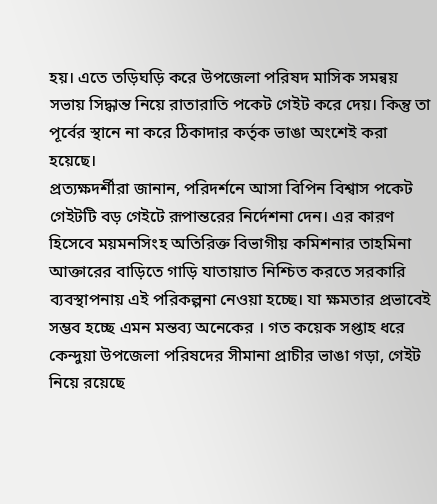হয়। এতে তড়িঘড়ি করে উপজেলা পরিষদ মাসিক সমন্বয় সভায় সিদ্ধান্ত নিয়ে রাতারাতি পকেট গেইট করে দেয়। কিন্তু তা পূর্বের স্থানে না করে ঠিকাদার কর্তৃক ভাঙা অংশেই করা হয়েছে।
প্রত্যক্ষদর্শীরা জানান, পরিদর্শনে আসা বিপিন বিশ্বাস পকেট গেইটটি বড় গেইটে রূপান্তরের নির্দেশনা দেন। এর কারণ হিসেবে ময়মনসিংহ অতিরিক্ত বিভাগীয় কমিশনার তাহমিনা আক্তারের বাড়িতে গাড়ি যাতায়াত নিশ্চিত করতে সরকারি ব্যবস্থাপনায় এই পরিকল্পনা নেওয়া হচ্ছে। যা ক্ষমতার প্রভাবেই সম্ভব হচ্ছে এমন মন্তব্য অনেকের । গত কয়েক সপ্তাহ ধরে কেন্দুয়া উপজেলা পরিষদের সীমানা প্রাচীর ভাঙা গড়া, গেইট নিয়ে রয়েছে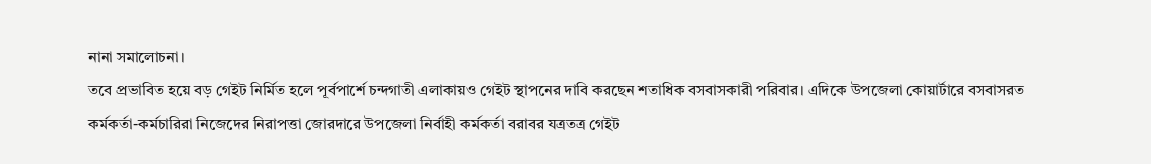নানা সমালোচনা।
তবে প্রভাবিত হয়ে বড় গেইট নির্মিত হলে পূর্বপার্শে চন্দগাতী এলাকায়ও গেইট স্থাপনের দাবি করছেন শতাধিক বসবাসকারী পরিবার। এদিকে উপজেলা কোয়ার্টারে বসবাসরত কর্মকর্তা-কর্মচারিরা নিজেদের নিরাপত্তা জোরদারে উপজেলা নির্বাহী কর্মকর্তা বরাবর যত্রতত্র গেইট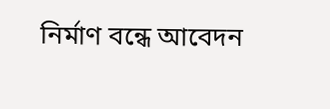নির্মাণ বন্ধে আবেদন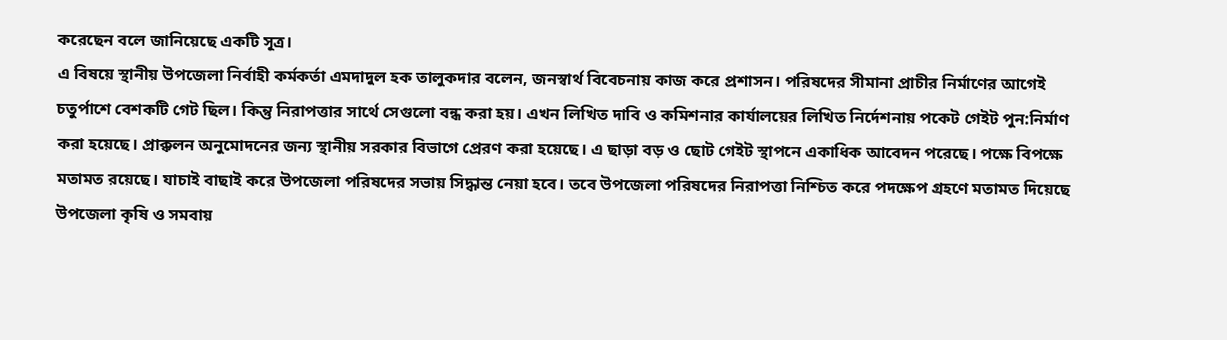করেছেন বলে জানিয়েছে একটি সূত্র।
এ বিষয়ে স্থানীয় উপজেলা নির্বাহী কর্মকর্তা এমদাদুল হক তালুকদার বলেন, জনস্বার্থ বিবেচনায় কাজ করে প্রশাসন। পরিষদের সীমানা প্রাচীর নির্মাণের আগেই চতুর্পাশে বেশকটি গেট ছিল। কিন্তু নিরাপত্তার সার্থে সেগুলো বন্ধ করা হয়। এখন লিখিত দাবি ও কমিশনার কার্যালয়ের লিখিত নির্দেশনায় পকেট গেইট পুন:নির্মাণ করা হয়েছে। প্রাক্কলন অনুমোদনের জন্য স্থানীয় সরকার বিভাগে প্রেরণ করা হয়েছে। এ ছাড়া বড় ও ছোট গেইট স্থাপনে একাধিক আবেদন পরেছে। পক্ষে বিপক্ষে মতামত রয়েছে। যাচাই বাছাই করে উপজেলা পরিষদের সভায় সিদ্ধান্ত নেয়া হবে। তবে উপজেলা পরিষদের নিরাপত্তা নিশ্চিত করে পদক্ষেপ গ্রহণে মতামত দিয়েছে উপজেলা কৃষি ও সমবায়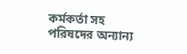কর্মকর্তা সহ পরিষদের অন্যান্য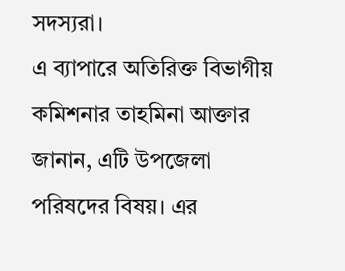সদস্যরা।
এ ব্যাপারে অতিরিক্ত বিভাগীয় কমিশনার তাহমিনা আক্তার জানান, এটি উপজেলা পরিষদের বিষয়। এর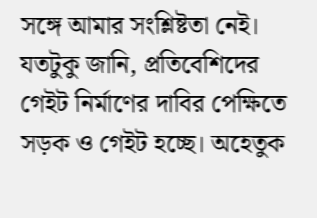সঙ্গে আমার সংশ্লিষ্টতা নেই। যতটুকু জানি, প্রতিবেশিদের গেইট নির্মাণের দাবির পেক্ষিতে সড়ক ও গেইট হচ্ছে। অহেতুক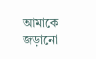আমাকে জড়ানো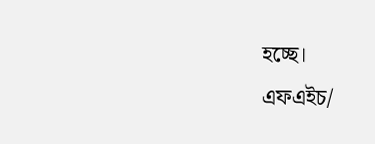হচ্ছে।
এফএইচ/